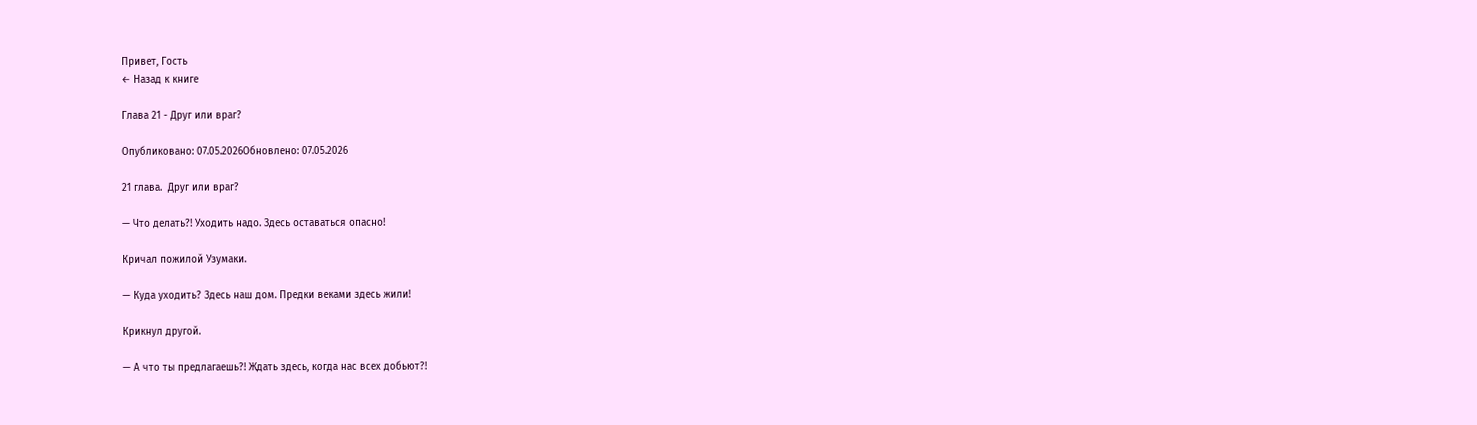Привет, Гость
← Назад к книге

Глава 21 - Друг или враг?

Опубликовано: 07.05.2026Обновлено: 07.05.2026

21 глава.  Друг или враг?

— Что делать?! Уходить надо. Здесь оставаться опасно!

Кричал пожилой Узумаки.

— Куда уходить? Здесь наш дом. Предки веками здесь жили!

Крикнул другой.

— А что ты предлагаешь?! Ждать здесь, когда нас всех добьют?!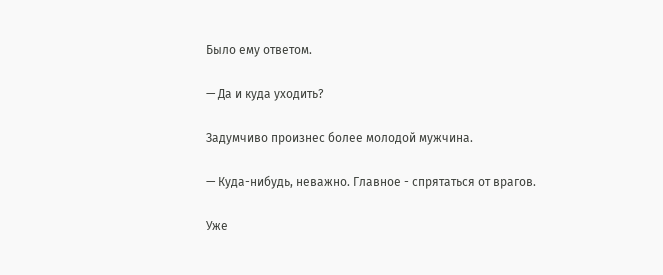Было ему ответом.

— Да и куда уходить?

Задумчиво произнес более молодой мужчина.

— Куда-нибудь, неважно. Главное - спрятаться от врагов.

Уже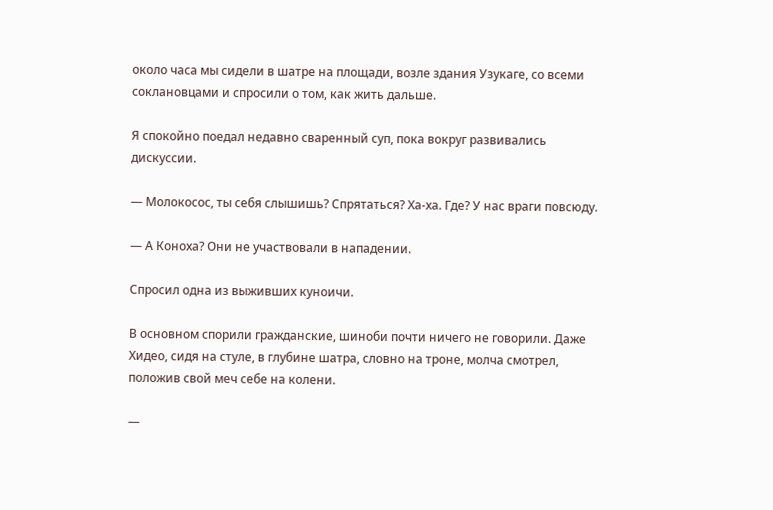около часа мы сидели в шатре на площади, возле здания Узукаге, со всеми соклановцами и спросили о том, как жить дальше.

Я спокойно поедал недавно сваренный суп, пока вокруг развивались дискуссии.

— Молокосос, ты себя слышишь? Спрятаться? Ха-ха. Где? У нас враги повсюду.

— А Коноха? Они не участвовали в нападении.

Спросил одна из выживших куноичи.

В основном спорили гражданские, шиноби почти ничего не говорили. Даже Хидео, сидя на стуле, в глубине шатра, словно на троне, молча смотрел, положив свой меч себе на колени.

—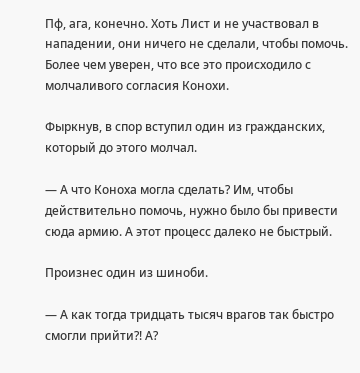Пф, ага, конечно. Хоть Лист и не участвовал в нападении, они ничего не сделали, чтобы помочь. Более чем уверен, что все это происходило с молчаливого согласия Конохи.

Фыркнув, в спор вступил один из гражданских, который до этого молчал.

— А что Коноха могла сделать? Им, чтобы действительно помочь, нужно было бы привести сюда армию. А этот процесс далеко не быстрый.

Произнес один из шиноби.

— А как тогда тридцать тысяч врагов так быстро смогли прийти?! А?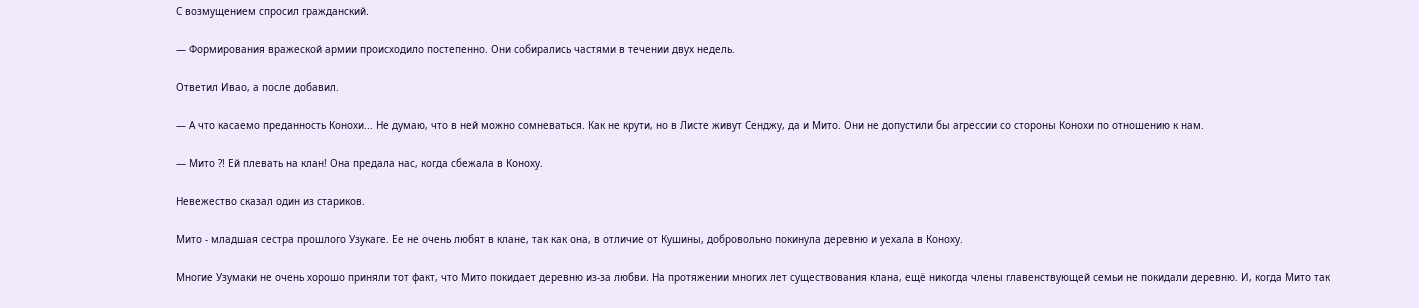С возмущением спросил гражданский.

— Формирования вражеской армии происходило постепенно. Они собирались частями в течении двух недель.

Ответил Ивао, а после добавил.

— А что касаемо преданность Конохи... Не думаю, что в ней можно сомневаться. Как не крути, но в Листе живут Сенджу, да и Мито. Они не допустили бы агрессии со стороны Конохи по отношению к нам.

— Мито ?! Ей плевать на клан! Она предала нас, когда сбежала в Коноху.

Невежество сказал один из стариков.

Мито - младшая сестра прошлого Узукаге. Ее не очень любят в клане, так как она, в отличие от Кушины, добровольно покинула деревню и уехала в Коноху.

Многие Узумаки не очень хорошо приняли тот факт, что Мито покидает деревню из-за любви. На протяжении многих лет существования клана, ещё никогда члены главенствующей семьи не покидали деревню. И, когда Мито так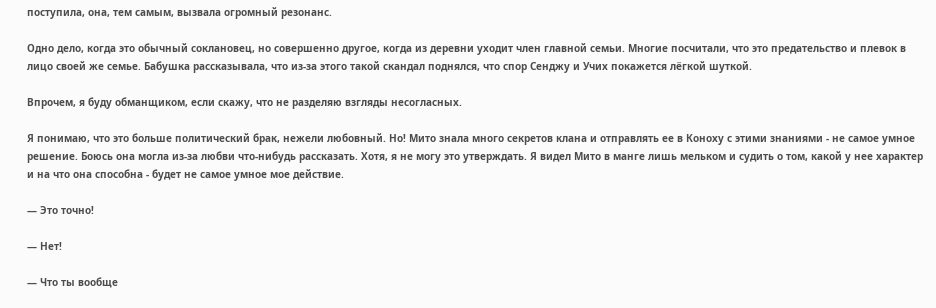поступила, она, тем самым, вызвала огромный резонанс.

Одно дело, когда это обычный соклановец, но совершенно другое, когда из деревни уходит член главной семьи. Многие посчитали, что это предательство и плевок в лицо своей же семье. Бабушка рассказывала, что из-за этого такой скандал поднялся, что спор Сенджу и Учих покажется лёгкой шуткой.

Впрочем, я буду обманщиком, если скажу, что не разделяю взгляды несогласных.

Я понимаю, что это больше политический брак, нежели любовный. Но! Мито знала много секретов клана и отправлять ее в Коноху с этими знаниями - не самое умное решение. Боюсь она могла из-за любви что-нибудь рассказать. Хотя, я не могу это утверждать. Я видел Мито в манге лишь мельком и судить о том, какой у нее характер и на что она способна - будет не самое умное мое действие.

— Это точно!

— Нет!

— Что ты вообще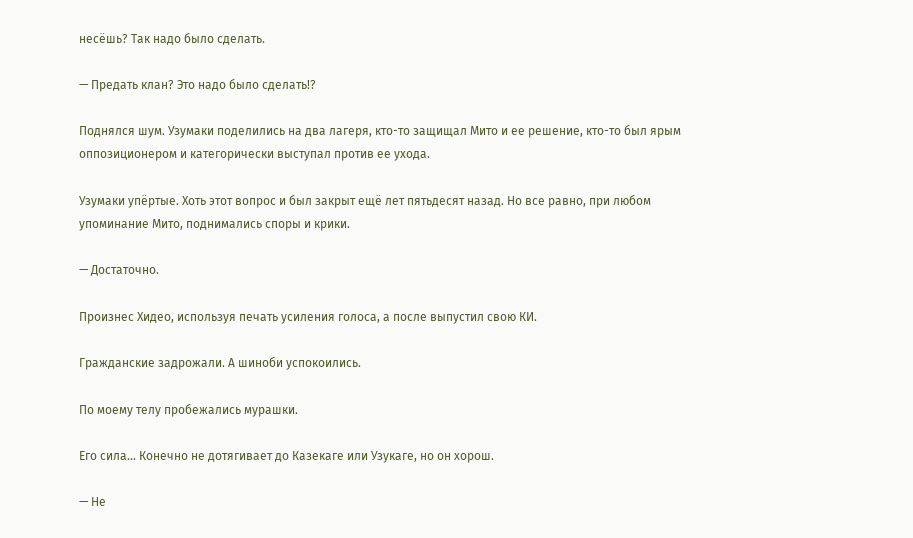несёшь? Так надо было сделать.

— Предать клан? Это надо было сделать!?

Поднялся шум. Узумаки поделились на два лагеря, кто-то защищал Мито и ее решение, кто-то был ярым оппозиционером и категорически выступал против ее ухода.

Узумаки упёртые. Хоть этот вопрос и был закрыт ещё лет пятьдесят назад. Но все равно, при любом упоминание Мито, поднимались споры и крики.

— Достаточно.

Произнес Хидео, используя печать усиления голоса, а после выпустил свою КИ.

Гражданские задрожали. А шиноби успокоились.

По моему телу пробежались мурашки.

Его сила... Конечно не дотягивает до Казекаге или Узукаге, но он хорош.

— Не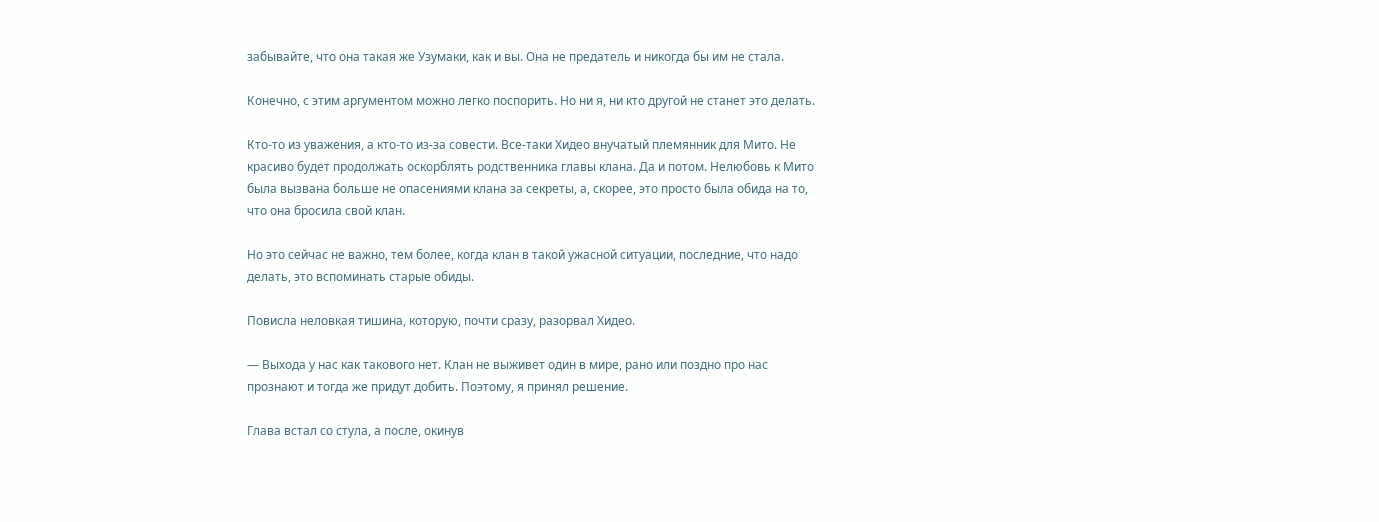забывайте, что она такая же Узумаки, как и вы. Она не предатель и никогда бы им не стала.

Конечно, с этим аргументом можно легко поспорить. Но ни я, ни кто другой не станет это делать.

Кто-то из уважения, а кто-то из-за совести. Все-таки Хидео внучатый племянник для Мито. Не красиво будет продолжать оскорблять родственника главы клана. Да и потом. Нелюбовь к Мито была вызвана больше не опасениями клана за секреты, а, скорее, это просто была обида на то, что она бросила свой клан.

Но это сейчас не важно, тем более, когда клан в такой ужасной ситуации, последние, что надо делать, это вспоминать старые обиды.

Повисла неловкая тишина, которую, почти сразу, разорвал Хидео.

— Выхода у нас как такового нет. Клан не выживет один в мире, рано или поздно про нас прознают и тогда же придут добить. Поэтому, я принял решение.

Глава встал со стула, а после, окинув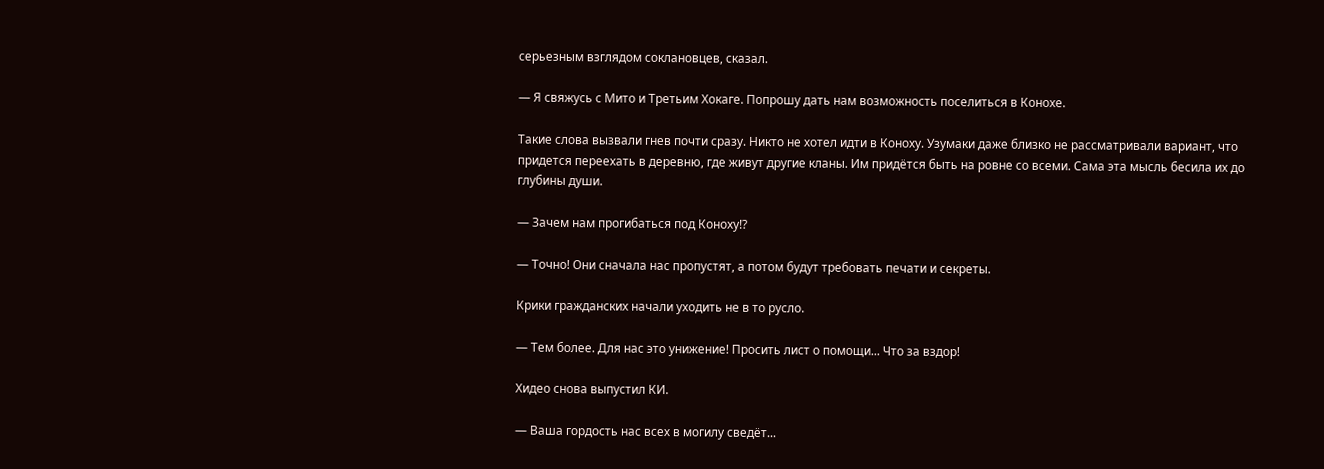серьезным взглядом соклановцев, сказал.

— Я свяжусь с Мито и Третьим Хокаге. Попрошу дать нам возможность поселиться в Конохе.

Такие слова вызвали гнев почти сразу. Никто не хотел идти в Коноху. Узумаки даже близко не рассматривали вариант, что придется переехать в деревню, где живут другие кланы. Им придётся быть на ровне со всеми. Сама эта мысль бесила их до глубины души.

— Зачем нам прогибаться под Коноху!?

— Точно! Они сначала нас пропустят, а потом будут требовать печати и секреты.

Крики гражданских начали уходить не в то русло.

— Тем более. Для нас это унижение! Просить лист о помощи... Что за вздор!

Хидео снова выпустил КИ.

— Ваша гордость нас всех в могилу сведёт...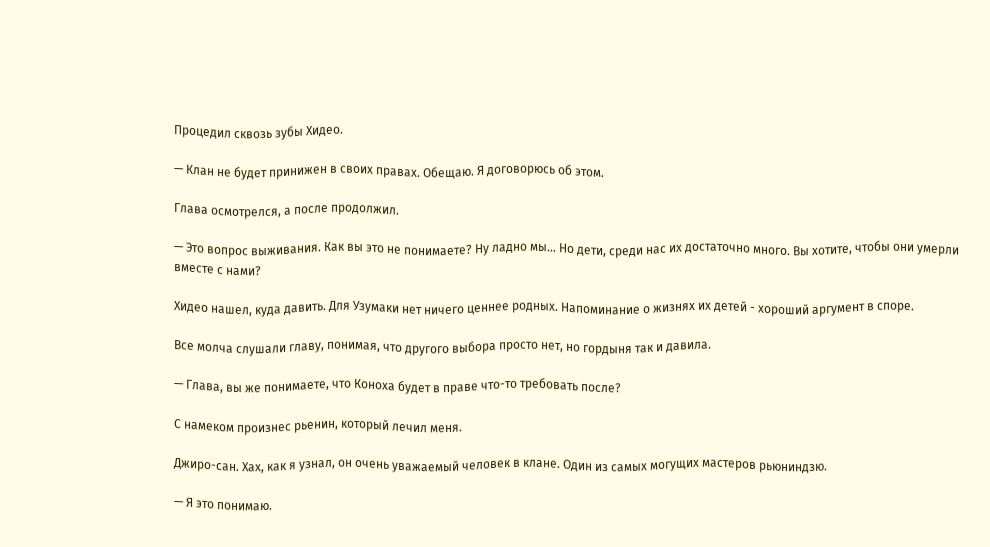Процедил сквозь зубы Хидео.

— Клан не будет принижен в своих правах. Обещаю. Я договорюсь об этом.

Глава осмотрелся, а после продолжил.

— Это вопрос выживания. Как вы это не понимаете? Ну ладно мы... Но дети, среди нас их достаточно много. Вы хотите, чтобы они умерли вместе с нами?

Хидео нашел, куда давить. Для Узумаки нет ничего ценнее родных. Напоминание о жизнях их детей - хороший аргумент в споре.

Все молча слушали главу, понимая, что другого выбора просто нет, но гордыня так и давила.

— Глава, вы же понимаете, что Коноха будет в праве что-то требовать после?

С намеком произнес рьенин, который лечил меня.

Джиро-сан. Хах, как я узнал, он очень уважаемый человек в клане. Один из самых могущих мастеров рьюниндзю.

— Я это понимаю.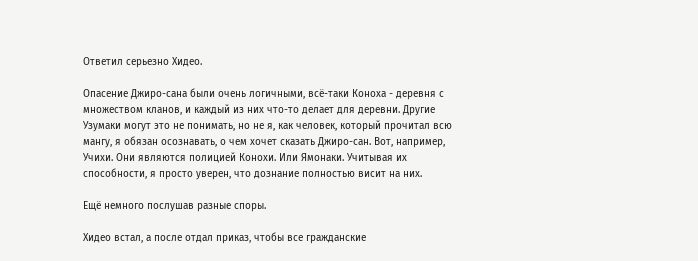Ответил серьезно Хидео.

Опасение Джиро-сана были очень логичными, всё-таки Коноха - деревня с множеством кланов, и каждый из них что-то делает для деревни. Другие Узумаки могут это не понимать, но не я, как человек, который прочитал всю мангу, я обязан осознавать, о чем хочет сказать Джиро-сан. Вот, например, Учихи. Они являются полицией Конохи. Или Ямонаки. Учитывая их способности, я просто уверен, что дознание полностью висит на них.

Ещё немного послушав разные споры.

Хидео встал, а после отдал приказ, чтобы все гражданские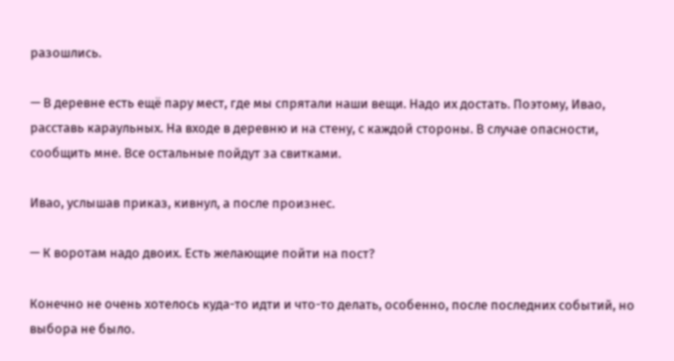разошлись.

— В деревне есть ещё пару мест, где мы спрятали наши вещи. Надо их достать. Поэтому, Ивао, расставь караульных. На входе в деревню и на стену, с каждой стороны. В случае опасности, сообщить мне. Все остальные пойдут за свитками.

Ивао, услышав приказ, кивнул, а после произнес.

— К воротам надо двоих. Есть желающие пойти на пост?

Конечно не очень хотелось куда-то идти и что-то делать, особенно, после последних событий, но выбора не было.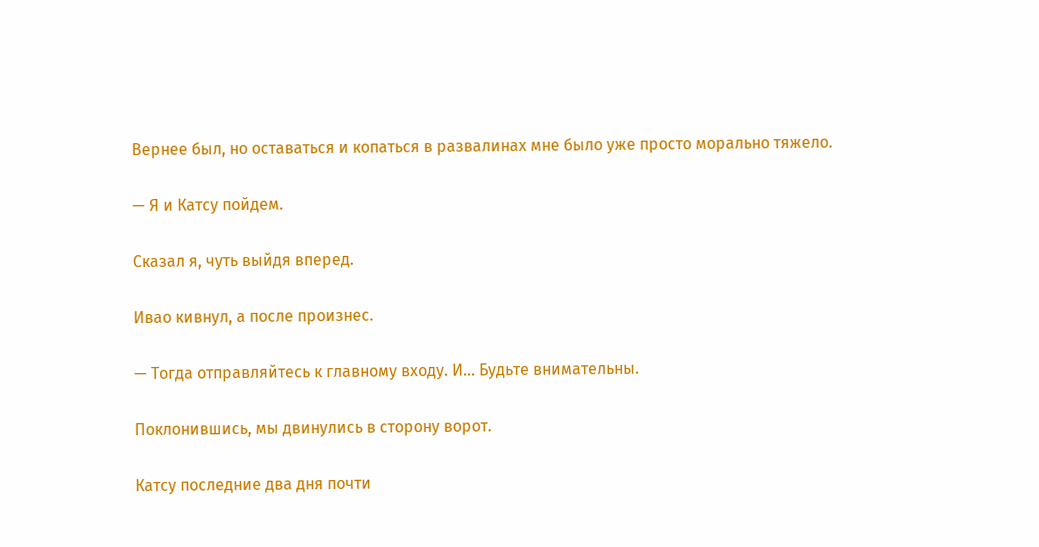Вернее был, но оставаться и копаться в развалинах мне было уже просто морально тяжело.

— Я и Катсу пойдем.

Сказал я, чуть выйдя вперед.

Ивао кивнул, а после произнес.

— Тогда отправляйтесь к главному входу. И... Будьте внимательны.

Поклонившись, мы двинулись в сторону ворот.

Катсу последние два дня почти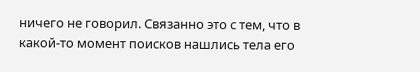ничего не говорил. Связанно это с тем, что в какой-то момент поисков нашлись тела его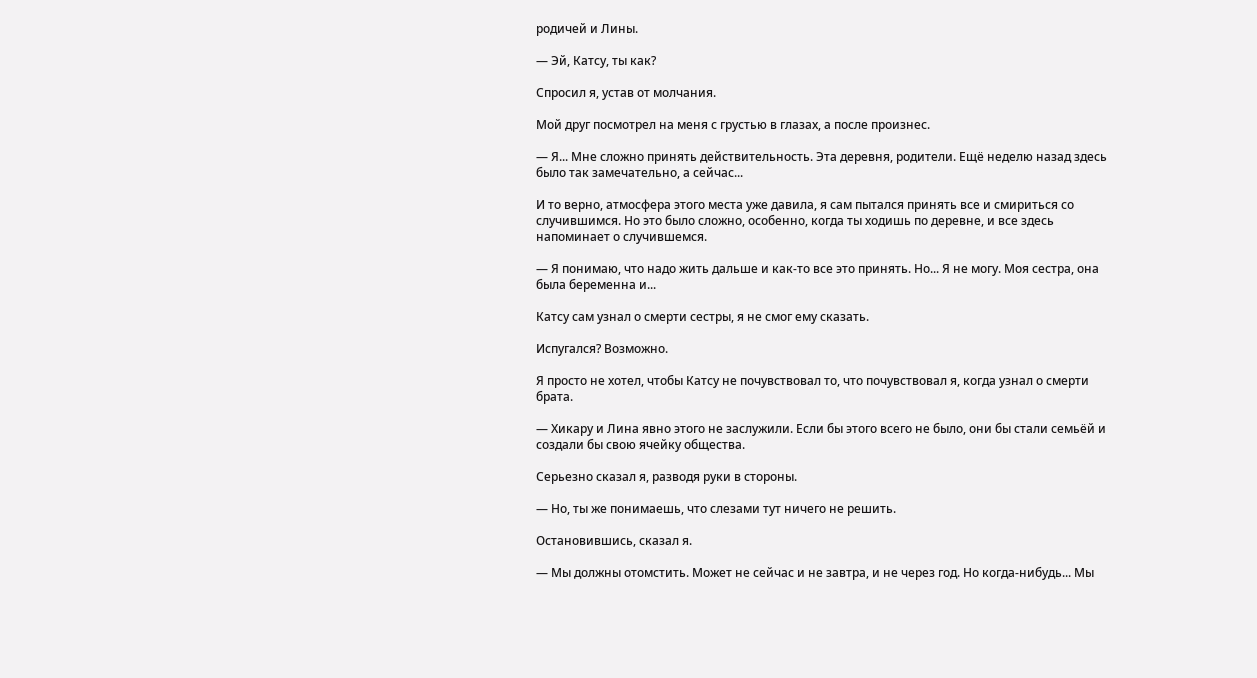родичей и Лины.

— Эй, Катсу, ты как?

Спросил я, устав от молчания.

Мой друг посмотрел на меня с грустью в глазах, а после произнес.

— Я... Мне сложно принять действительность. Эта деревня, родители. Ещё неделю назад здесь было так замечательно, а сейчас...

И то верно, атмосфера этого места уже давила, я сам пытался принять все и смириться со случившимся. Но это было сложно, особенно, когда ты ходишь по деревне, и все здесь напоминает о случившемся.

— Я понимаю, что надо жить дальше и как-то все это принять. Но... Я не могу. Моя сестра, она была беременна и...

Катсу сам узнал о смерти сестры, я не смог ему сказать.

Испугался? Возможно.

Я просто не хотел, чтобы Катсу не почувствовал то, что почувствовал я, когда узнал о смерти брата.

— Хикару и Лина явно этого не заслужили. Если бы этого всего не было, они бы стали семьёй и создали бы свою ячейку общества.

Серьезно сказал я, разводя руки в стороны.

— Но, ты же понимаешь, что слезами тут ничего не решить.

Остановившись, сказал я.

— Мы должны отомстить. Может не сейчас и не завтра, и не через год. Но когда-нибудь... Мы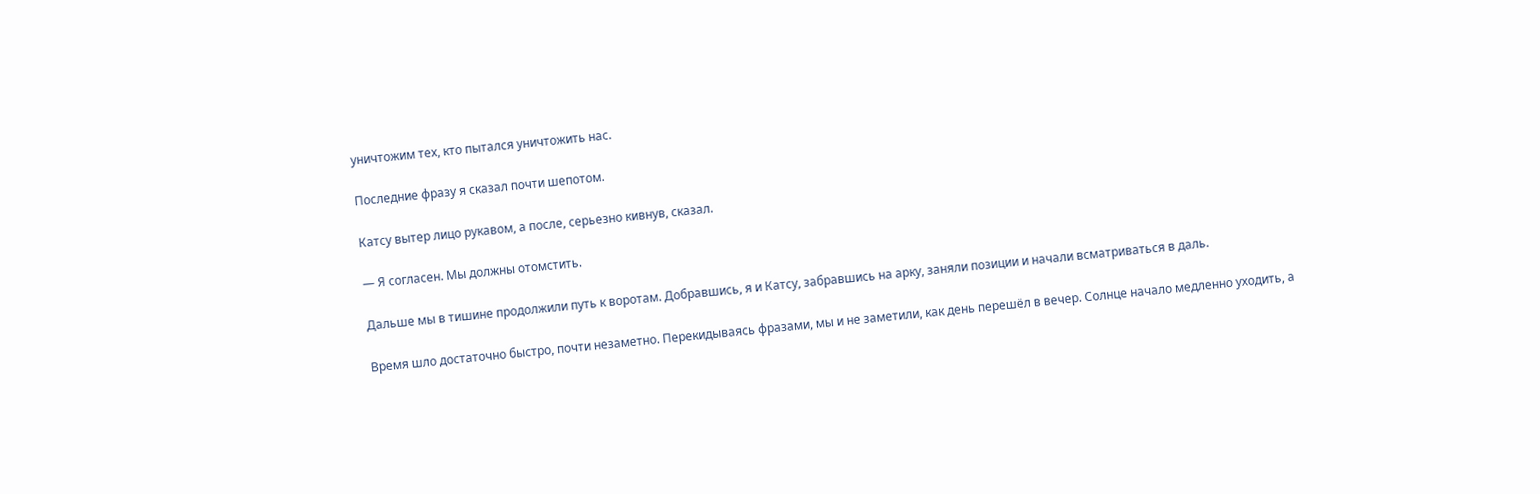уничтожим тех, кто пытался уничтожить нас.

Последние фразу я сказал почти шепотом.

Катсу вытер лицо рукавом, а после, серьезно кивнув, сказал.

— Я согласен. Мы должны отомстить.

Дальше мы в тишине продолжили путь к воротам. Добравшись, я и Катсу, забравшись на арку, заняли позиции и начали всматриваться в даль.

Время шло достаточно быстро, почти незаметно. Перекидываясь фразами, мы и не заметили, как день перешёл в вечер. Солнце начало медленно уходить, а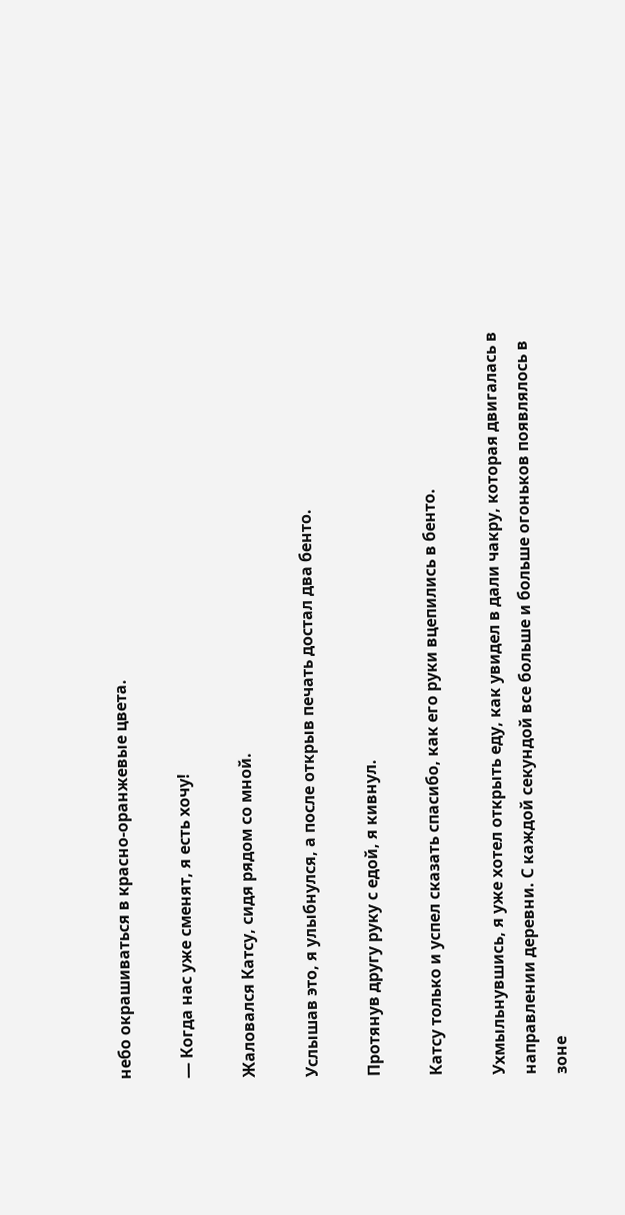небо окрашиваться в красно-оранжевые цвета.

— Когда нас уже сменят, я есть хочу!

Жаловался Катсу, сидя рядом со мной.

Услышав это, я улыбнулся, а после открыв печать достал два бенто.

Протянув другу руку с едой, я кивнул.

Катсу только и успел сказать спасибо, как его руки вцепились в бенто.

Ухмыльнувшись, я уже хотел открыть еду, как увидел в дали чакру, которая двигалась в направлении деревни. С каждой секундой все больше и больше огоньков появлялось в зоне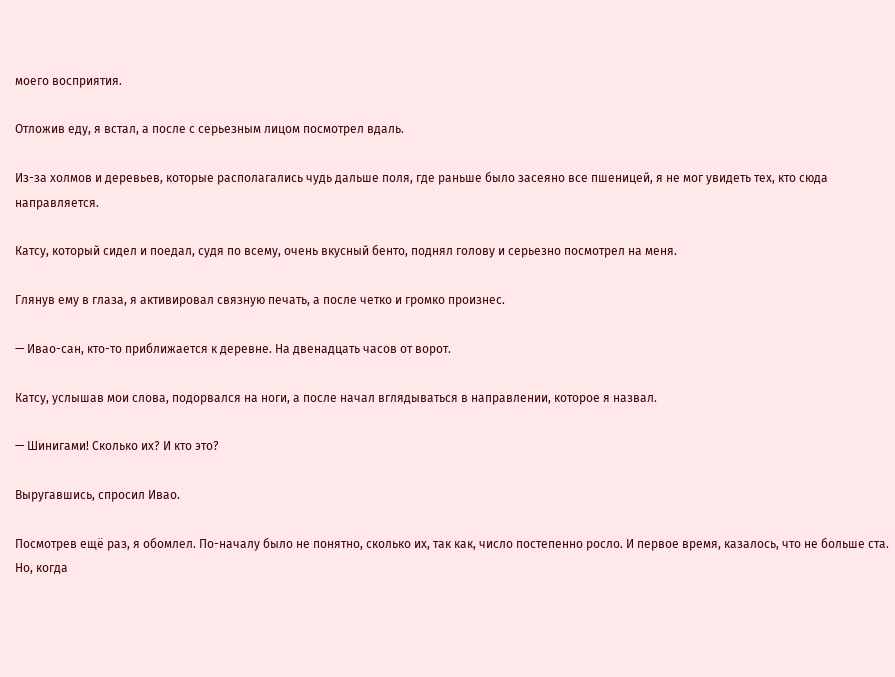моего восприятия.

Отложив еду, я встал, а после с серьезным лицом посмотрел вдаль.

Из-за холмов и деревьев, которые располагались чудь дальше поля, где раньше было засеяно все пшеницей, я не мог увидеть тех, кто сюда направляется.

Катсу, который сидел и поедал, судя по всему, очень вкусный бенто, поднял голову и серьезно посмотрел на меня.

Глянув ему в глаза, я активировал связную печать, а после четко и громко произнес.

— Ивао-сан, кто-то приближается к деревне. На двенадцать часов от ворот.

Катсу, услышав мои слова, подорвался на ноги, а после начал вглядываться в направлении, которое я назвал.

— Шинигами! Сколько их? И кто это?

Выругавшись, спросил Ивао.

Посмотрев ещё раз, я обомлел. По-началу было не понятно, сколько их, так как, число постепенно росло. И первое время, казалось, что не больше ста. Но, когда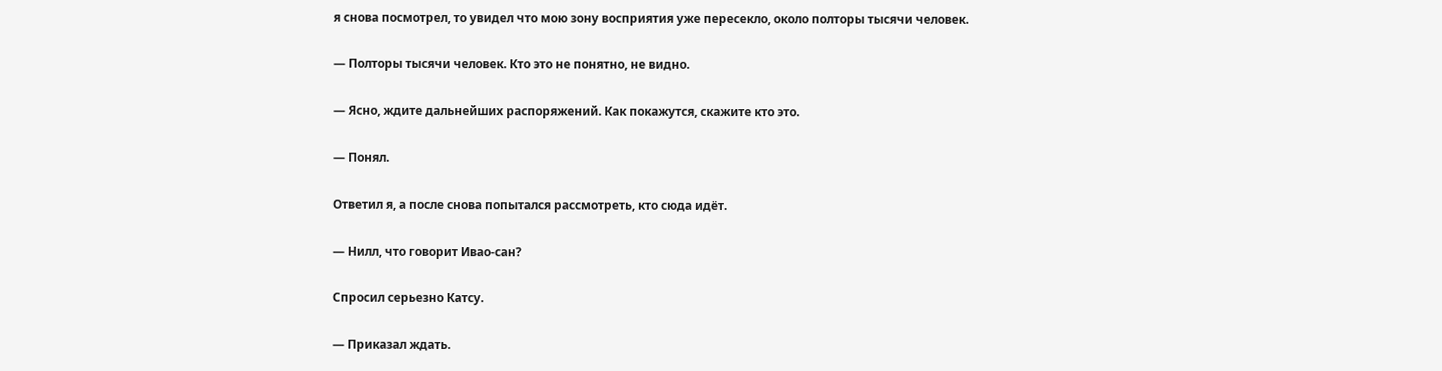я снова посмотрел, то увидел что мою зону восприятия уже пересекло, около полторы тысячи человек.

— Полторы тысячи человек. Кто это не понятно, не видно.

— Ясно, ждите дальнейших распоряжений. Как покажутся, скажите кто это.

— Понял.

Ответил я, а после снова попытался рассмотреть, кто сюда идёт.

— Нилл, что говорит Ивао-сан?

Спросил серьезно Катсу.

— Приказал ждать.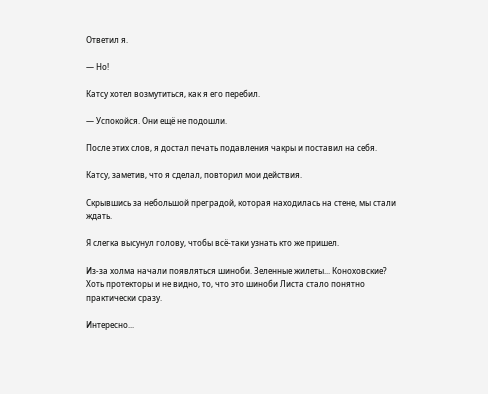Ответил я.

— Но!

Катсу хотел возмутиться, как я его перебил.

— Успокойся. Они ещё не подошли.

После этих слов, я достал печать подавления чакры и поставил на себя.

Катсу, заметив, что я сделал, повторил мои действия.

Скрывшись за небольшой преградой, которая находилась на стене, мы стали ждать.

Я слегка высунул голову, чтобы всё-таки узнать кто же пришел.

Из-за холма начали появляться шиноби. Зеленные жилеты... Коноховские? Хоть протекторы и не видно, то, что это шиноби Листа стало понятно практически сразу.

Интересно...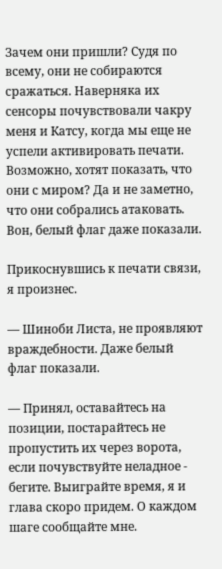Зачем они пришли? Судя по всему, они не собираются сражаться. Наверняка их сенсоры почувствовали чакру меня и Катсу, когда мы еще не успели активировать печати. Возможно, хотят показать, что они с миром? Да и не заметно, что они собрались атаковать. Вон, белый флаг даже показали.

Прикоснувшись к печати связи, я произнес.

— Шиноби Листа, не проявляют враждебности. Даже белый флаг показали.

— Принял, оставайтесь на позиции, постарайтесь не пропустить их через ворота, если почувствуйте неладное - бегите. Выиграйте время, я и глава скоро придем. О каждом шаге сообщайте мне.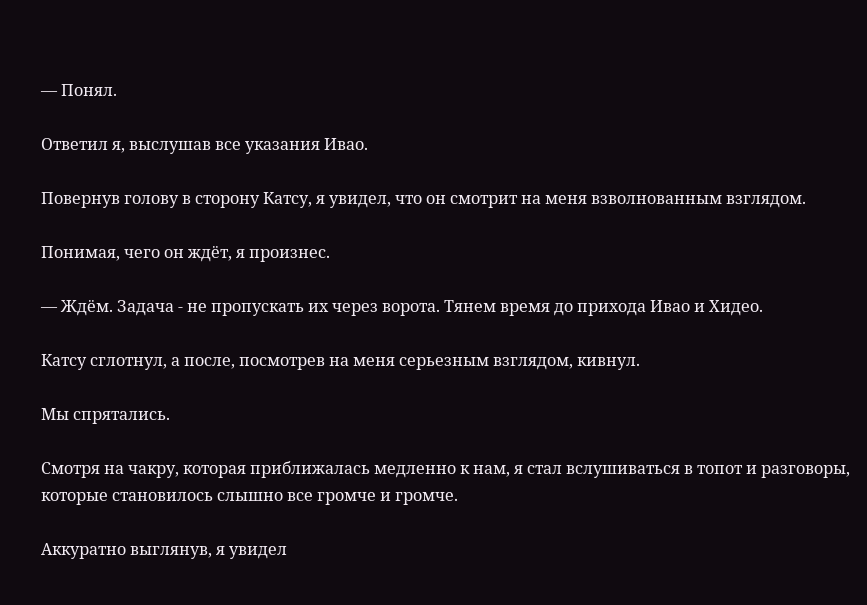— Понял.

Ответил я, выслушав все указания Ивао.

Повернув голову в сторону Катсу, я увидел, что он смотрит на меня взволнованным взглядом.

Понимая, чего он ждёт, я произнес.

— Ждём. Задача - не пропускать их через ворота. Тянем время до прихода Ивао и Хидео.

Катсу сглотнул, а после, посмотрев на меня серьезным взглядом, кивнул.

Мы спрятались.

Смотря на чакру, которая приближалась медленно к нам, я стал вслушиваться в топот и разговоры, которые становилось слышно все громче и громче.

Аккуратно выглянув, я увидел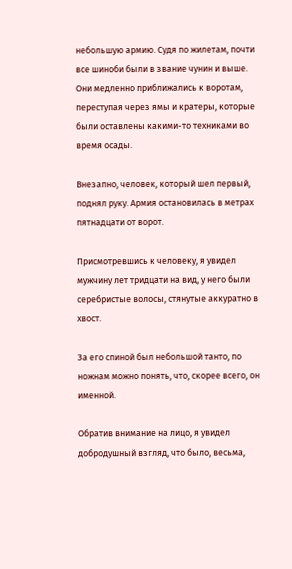небольшую армию. Судя по жилетам, почти все шиноби были в звание чунин и выше. Они медленно приближались к воротам, переступая через ямы и кратеры, которые были оставлены какими-то техниками во время осады.

Внезапно, человек, который шел первый, поднял руку. Армия остановилась в метрах пятнадцати от ворот.

Присмотревшись к человеку, я увидел мужчину лет тридцати на вид, у него были серебристые волосы, стянутые аккуратно в хвост.

За его спиной был небольшой танто, по ножнам можно понять, что, скорее всего, он именной.

Обратив внимание на лицо, я увидел добродушный взгляд, что было, весьма,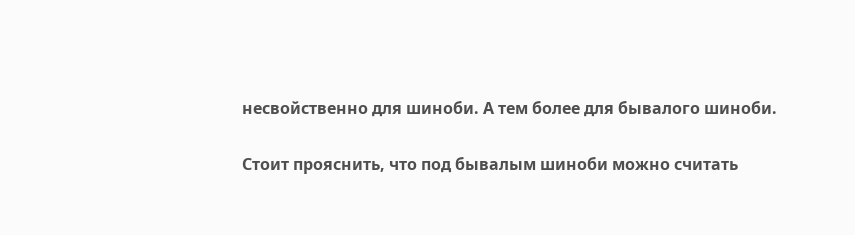несвойственно для шиноби. А тем более для бывалого шиноби.

Стоит прояснить, что под бывалым шиноби можно считать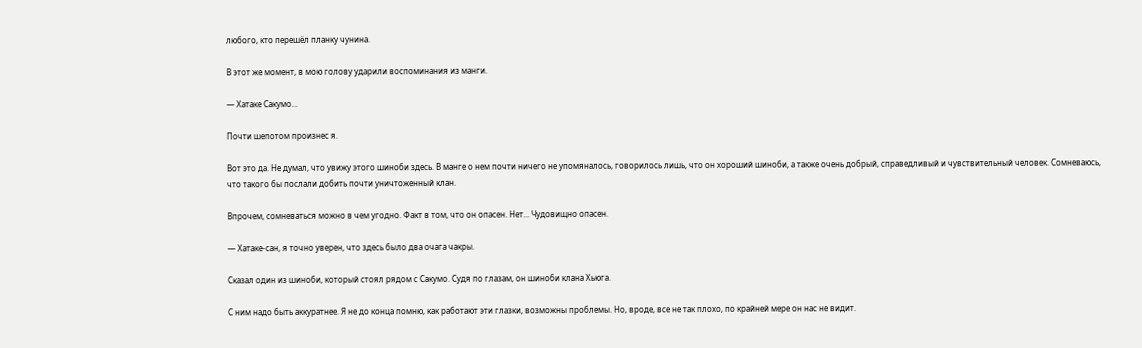любого, кто перешёл планку чунина.

В этот же момент, в мою голову ударили воспоминания из манги.

— Хатаке Сакумо...

Почти шепотом произнес я.

Вот это да. Не думал, что увижу этого шиноби здесь. В манге о нем почти ничего не упомяналось, говорилось лишь, что он хороший шиноби, а также очень добрый, справедливый и чувствительный человек. Сомневаюсь, что такого бы послали добить почти уничтоженный клан.

Впрочем, сомневаться можно в чем угодно. Факт в том, что он опасен. Нет... Чудовищно опасен.

— Хатаке-сан, я точно уверен, что здесь было два очага чакры.

Сказал один из шиноби, который стоял рядом с Сакумо. Судя по глазам, он шиноби клана Хьюга.

С ним надо быть аккуратнее. Я не до конца помню, как работают эти глазки, возможны проблемы. Но, вроде, все не так плохо, по крайней мере он нас не видит.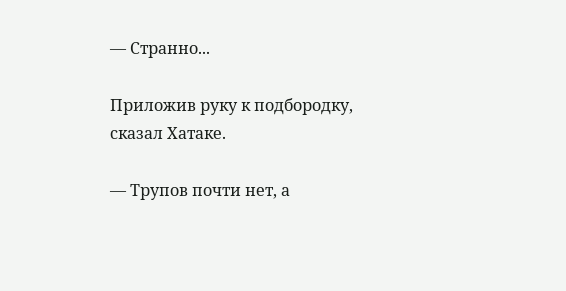— Странно...

Приложив руку к подбородку, сказал Хатаке.

— Трупов почти нет, а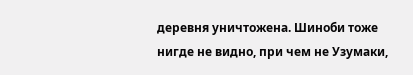деревня уничтожена. Шиноби тоже нигде не видно, при чем не Узумаки,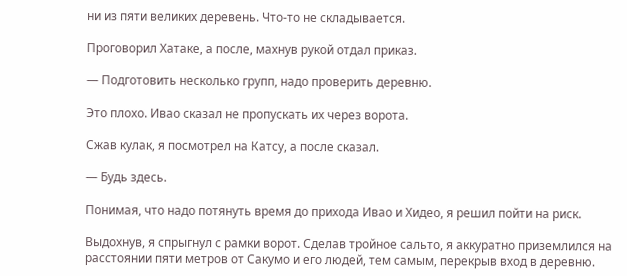ни из пяти великих деревень. Что-то не складывается.

Проговорил Хатаке, а после, махнув рукой отдал приказ.

— Подготовить несколько групп, надо проверить деревню.

Это плохо. Ивао сказал не пропускать их через ворота.

Сжав кулак, я посмотрел на Катсу, а после сказал.

— Будь здесь.

Понимая, что надо потянуть время до прихода Ивао и Хидео, я решил пойти на риск.

Выдохнув, я спрыгнул с рамки ворот. Сделав тройное сальто, я аккуратно приземлился на расстоянии пяти метров от Сакумо и его людей, тем самым, перекрыв вход в деревню.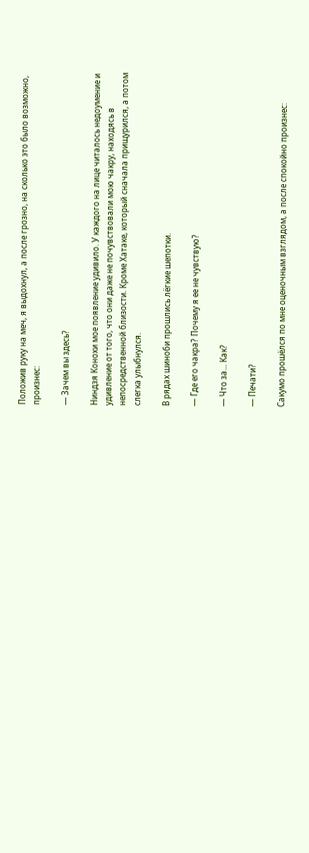Положив руку на меч, я выдохнул, а после грозно, на сколько это было возможно, произнес:

— Зачем вы здесь?

Ниндзя Конохи мое появление удивило. У каждого на лице читалось недоумение и удивление от того, что они даже не почувствовали мою чакру, находясь в непосредственной близости. Кроме Хатаке, который сначала прищурился, а потом слегка улыбнулся.

В рядах шиноби прошлись лёгкие шепотки.

— Где его чакра? Почему я ее не чувствую?

— Что за... Как?

— Печати?

Сакумо прошёлся по мне оценочным взглядом, а после спокойно произнес: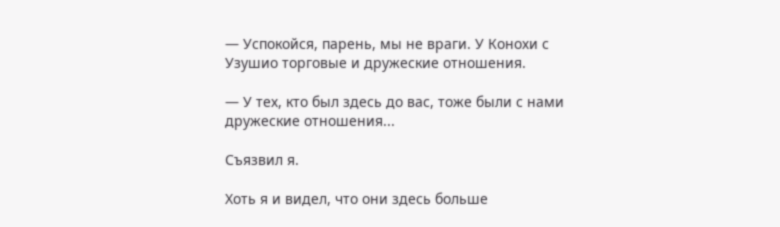— Успокойся, парень, мы не враги. У Конохи с Узушио торговые и дружеские отношения.

— У тех, кто был здесь до вас, тоже были с нами дружеские отношения...

Съязвил я.

Хоть я и видел, что они здесь больше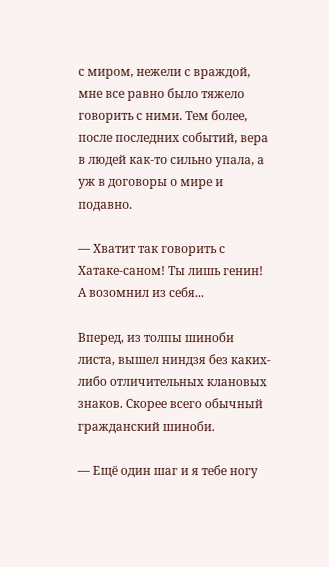с миром, нежели с враждой, мне все равно было тяжело говорить с ними. Тем более, после последних событий, вера в людей как-то сильно упала, а уж в договоры о мире и подавно.

— Хватит так говорить с Хатаке-саном! Ты лишь генин! А возомнил из себя...

Вперед, из толпы шиноби листа, вышел ниндзя без каких-либо отличительных клановых знаков. Скорее всего обычный гражданский шиноби.

— Ещё один шаг и я тебе ногу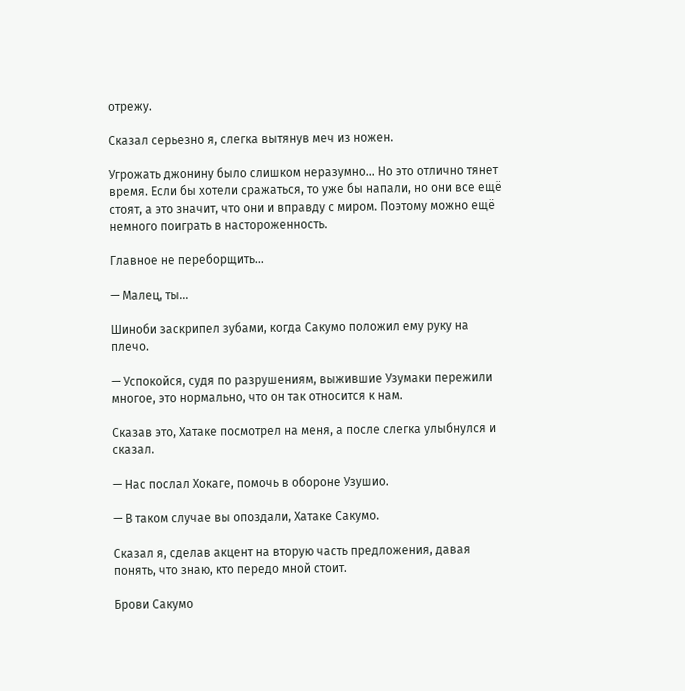отрежу.

Сказал серьезно я, слегка вытянув меч из ножен.

Угрожать джонину было слишком неразумно... Но это отлично тянет время. Если бы хотели сражаться, то уже бы напали, но они все ещё стоят, а это значит, что они и вправду с миром. Поэтому можно ещё немного поиграть в настороженность.

Главное не переборщить...

— Малец, ты...

Шиноби заскрипел зубами, когда Сакумо положил ему руку на плечо.

— Успокойся, судя по разрушениям, выжившие Узумаки пережили многое, это нормально, что он так относится к нам.

Сказав это, Хатаке посмотрел на меня, а после слегка улыбнулся и сказал.

— Нас послал Хокаге, помочь в обороне Узушио.

— В таком случае вы опоздали, Хатаке Сакумо.

Сказал я, сделав акцент на вторую часть предложения, давая понять, что знаю, кто передо мной стоит.

Брови Сакумо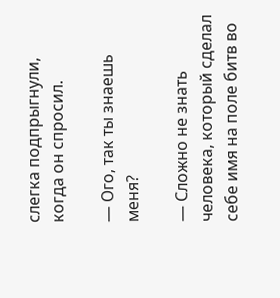слегка подпрыгнули, когда он спросил.

— Ого, так ты знаешь меня?

— Сложно не знать человека, который сделал себе имя на поле битв во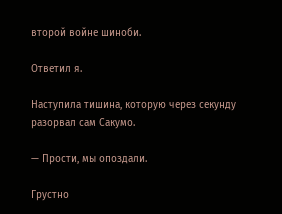второй войне шиноби.

Ответил я.

Наступила тишина, которую через секунду разорвал сам Сакумо.

— Прости, мы опоздали.

Грустно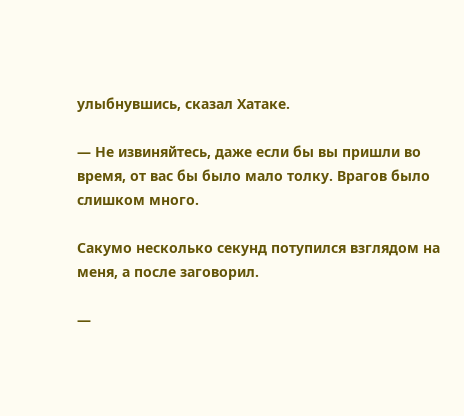улыбнувшись, сказал Хатаке.

— Не извиняйтесь, даже если бы вы пришли во время, от вас бы было мало толку. Врагов было слишком много.

Сакумо несколько секунд потупился взглядом на меня, а после заговорил.

—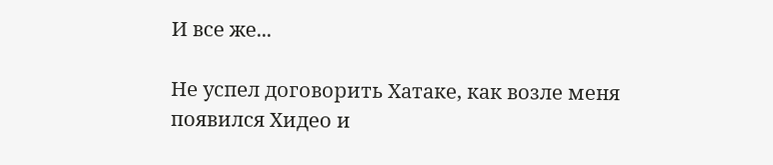И все же...

Не успел договорить Хатаке, как возле меня появился Хидео и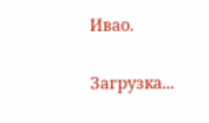Ивао.

Загрузка...